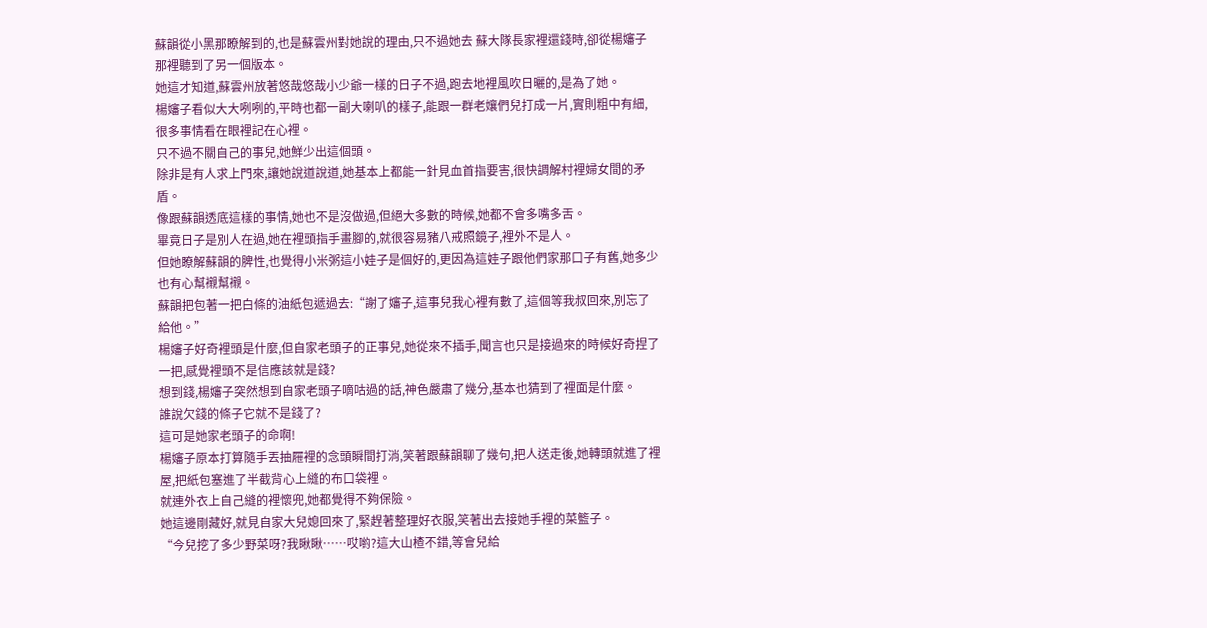蘇韻從小黑那瞭解到的,也是蘇雲州對她說的理由,只不過她去 蘇大隊長家裡還錢時,卻從楊嬸子那裡聽到了另一個版本。
她這才知道,蘇雲州放著悠哉悠哉小少爺一樣的日子不過,跑去地裡風吹日曬的,是為了她。
楊嬸子看似大大咧咧的,平時也都一副大喇叭的樣子,能跟一群老孃們兒打成一片,實則粗中有細,很多事情看在眼裡記在心裡。
只不過不關自己的事兒,她鮮少出這個頭。
除非是有人求上門來,讓她說道說道,她基本上都能一針見血首指要害,很快調解村裡婦女間的矛盾。
像跟蘇韻透底這樣的事情,她也不是沒做過,但絕大多數的時候,她都不會多嘴多舌。
畢竟日子是別人在過,她在裡頭指手畫腳的,就很容易豬八戒照鏡子,裡外不是人。
但她瞭解蘇韻的脾性,也覺得小米粥這小娃子是個好的,更因為這娃子跟他們家那口子有舊,她多少也有心幫襯幫襯。
蘇韻把包著一把白條的油紙包遞過去:“謝了嬸子,這事兒我心裡有數了,這個等我叔回來,別忘了給他。”
楊嬸子好奇裡頭是什麼,但自家老頭子的正事兒,她從來不插手,聞言也只是接過來的時候好奇捏了一把,感覺裡頭不是信應該就是錢?
想到錢,楊嬸子突然想到自家老頭子嘀咕過的話,神色嚴肅了幾分,基本也猜到了裡面是什麼。
誰說欠錢的條子它就不是錢了?
這可是她家老頭子的命啊!
楊嬸子原本打算隨手丟抽屜裡的念頭瞬間打消,笑著跟蘇韻聊了幾句,把人送走後,她轉頭就進了裡屋,把紙包塞進了半截背心上縫的布口袋裡。
就連外衣上自己縫的裡懷兜,她都覺得不夠保險。
她這邊剛藏好,就見自家大兒媳回來了,緊趕著整理好衣服,笑著出去接她手裡的菜籃子。
“今兒挖了多少野菜呀?我瞅瞅……哎喲?這大山楂不錯,等會兒給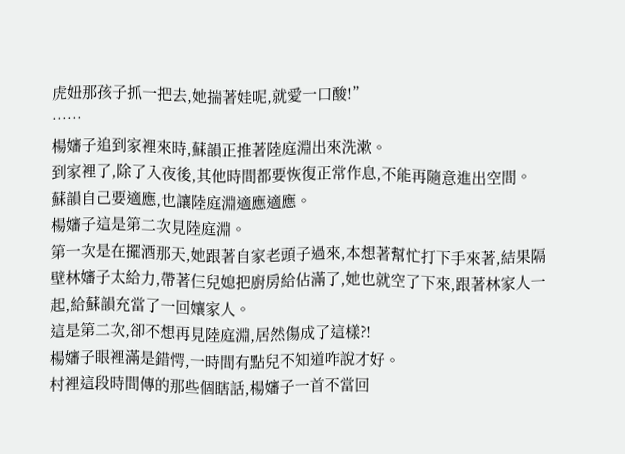虎妞那孩子抓一把去,她揣著娃呢,就愛一口酸!”
……
楊嬸子追到家裡來時,蘇韻正推著陸庭淵出來洗漱。
到家裡了,除了入夜後,其他時間都要恢復正常作息,不能再隨意進出空間。
蘇韻自己要適應,也讓陸庭淵適應適應。
楊嬸子這是第二次見陸庭淵。
第一次是在擺酒那天,她跟著自家老頭子過來,本想著幫忙打下手來著,結果隔壁林嬸子太給力,帶著仨兒媳把廚房給佔滿了,她也就空了下來,跟著林家人一起,給蘇韻充當了一回孃家人。
這是第二次,卻不想再見陸庭淵,居然傷成了這樣?!
楊嬸子眼裡滿是錯愕,一時間有點兒不知道咋說才好。
村裡這段時間傳的那些個瞎話,楊嬸子一首不當回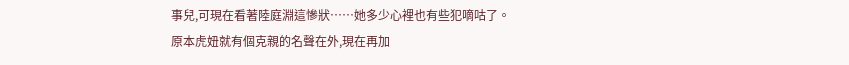事兒,可現在看著陸庭淵這慘狀……她多少心裡也有些犯嘀咕了。
原本虎妞就有個克親的名聲在外,現在再加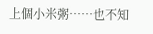上個小米粥……也不知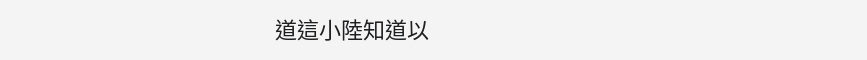道這小陸知道以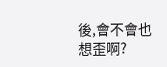後,會不會也想歪啊?